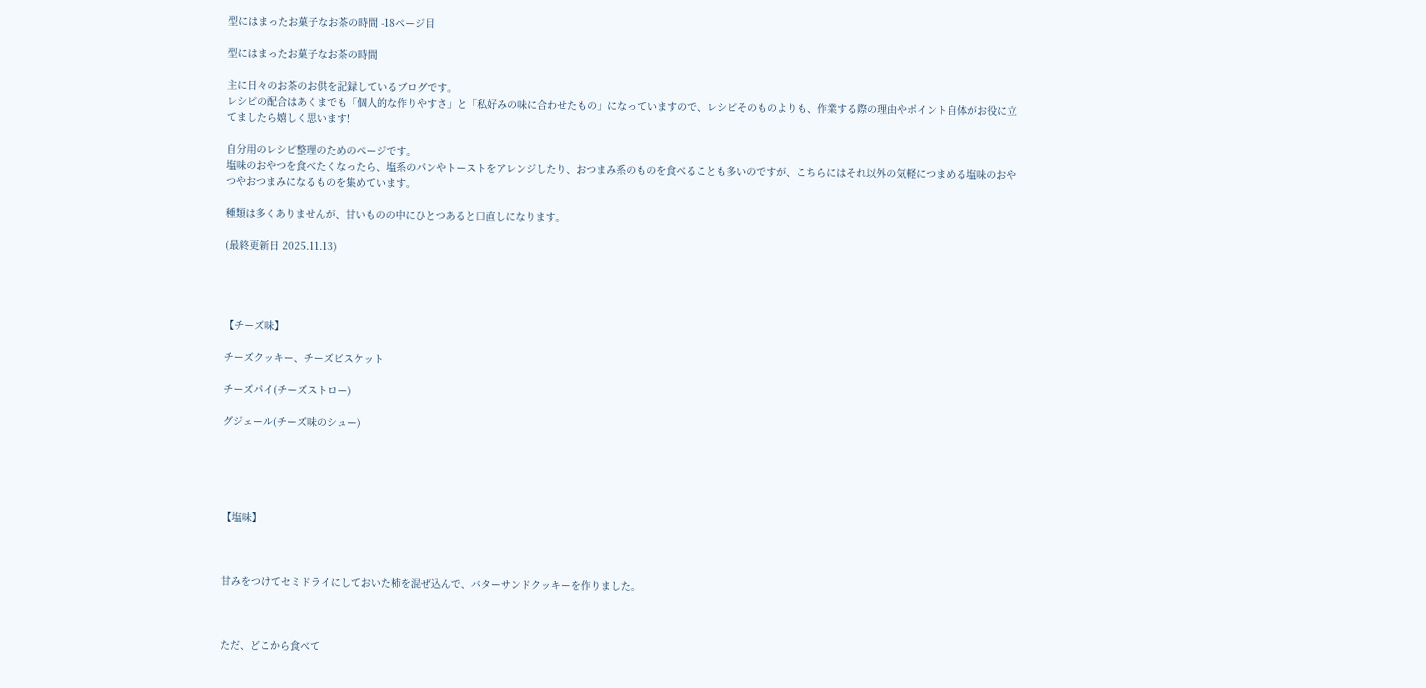型にはまったお菓子なお茶の時間 -18ページ目

型にはまったお菓子なお茶の時間

主に日々のお茶のお供を記録しているブログです。
レシピの配合はあくまでも「個人的な作りやすさ」と「私好みの味に合わせたもの」になっていますので、レシピそのものよりも、作業する際の理由やポイント自体がお役に立てましたら嬉しく思います!

自分用のレシピ整理のためのページです。
塩味のおやつを食べたくなったら、塩系のパンやトーストをアレンジしたり、おつまみ系のものを食べることも多いのですが、こちらにはそれ以外の気軽につまめる塩味のおやつやおつまみになるものを集めています。

種類は多くありませんが、甘いものの中にひとつあると口直しになります。

(最終更新日 2025.11.13)




【チーズ味】

チーズクッキー、チーズビスケット

チーズパイ(チーズストロー)

グジェール(チーズ味のシュー)





【塩味】



甘みをつけてセミドライにしておいた柿を混ぜ込んで、バターサンドクッキーを作りました。



ただ、どこから食べて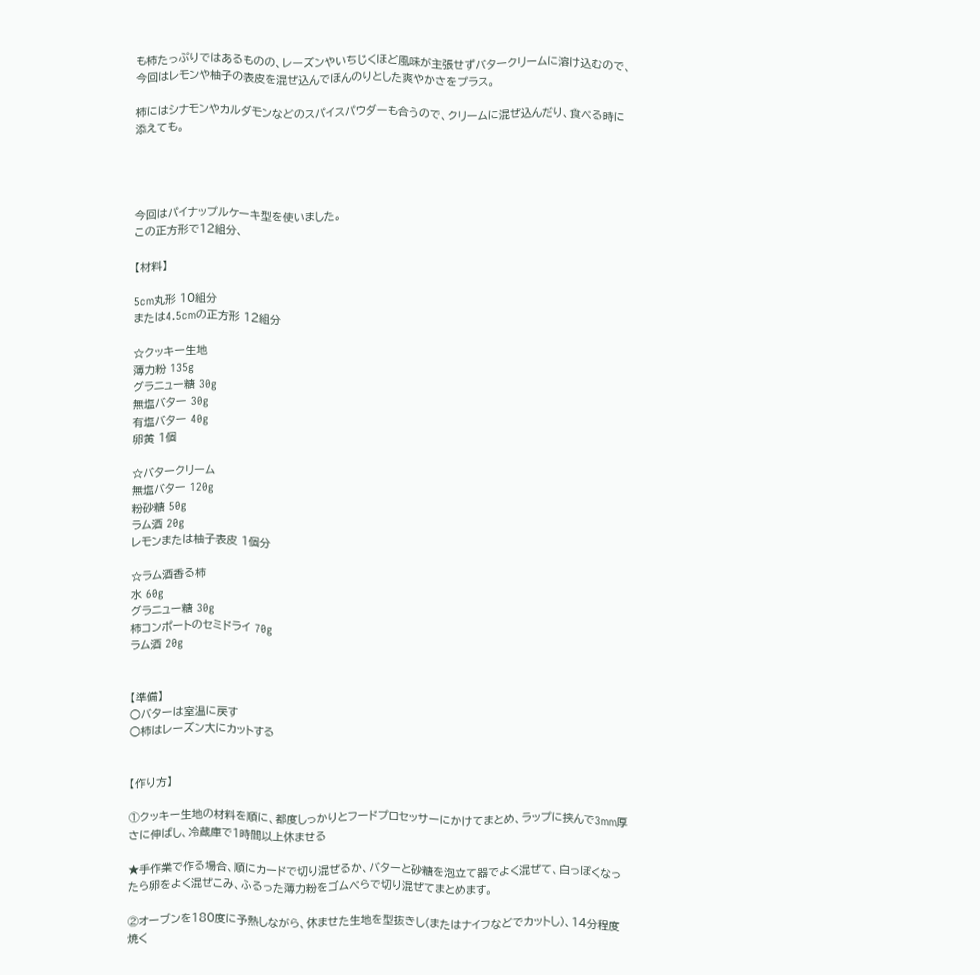も柿たっぷりではあるものの、レーズンやいちじくほど風味が主張せずバタークリームに溶け込むので、今回はレモンや柚子の表皮を混ぜ込んでほんのりとした爽やかさをプラス。

柿にはシナモンやカルダモンなどのスパイスパウダーも合うので、クリームに混ぜ込んだり、食べる時に添えても。




今回はパイナップルケーキ型を使いました。
この正方形で12組分、

【材料】

5cm丸形 10組分
または4.5cmの正方形 12組分

☆クッキー生地
薄力粉 135g
グラニュー糖 30g
無塩バター 30g
有塩バター 40g
卵黄 1個

☆バタークリーム
無塩バター 120g
粉砂糖 50g
ラム酒 20g
レモンまたは柚子表皮 1個分

☆ラム酒香る柿
水 60g
グラニュー糖 30g
柿コンポートのセミドライ 70g
ラム酒 20g


【準備】
○バターは室温に戻す
○柿はレーズン大にカットする


【作り方】

①クッキー生地の材料を順に、都度しっかりとフードプロセッサーにかけてまとめ、ラップに挟んで3mm厚さに伸ばし、冷蔵庫で1時間以上休ませる

★手作業で作る場合、順にカードで切り混ぜるか、バターと砂糖を泡立て器でよく混ぜて、白っぽくなったら卵をよく混ぜこみ、ふるった薄力粉をゴムべらで切り混ぜてまとめます。

②オーブンを180度に予熱しながら、休ませた生地を型抜きし(またはナイフなどでカットし)、14分程度焼く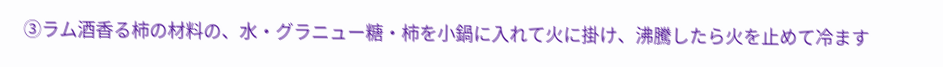③ラム酒香る柿の材料の、水・グラニュー糖・柿を小鍋に入れて火に掛け、沸騰したら火を止めて冷ます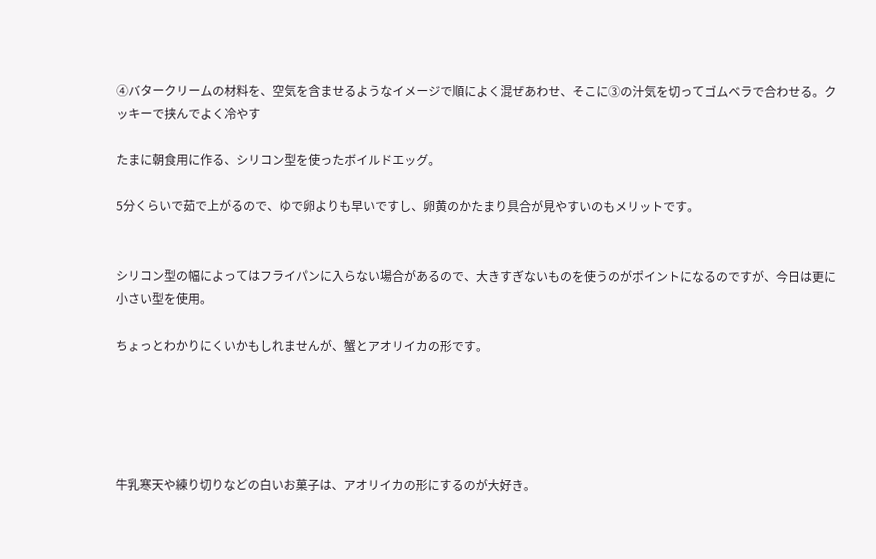④バタークリームの材料を、空気を含ませるようなイメージで順によく混ぜあわせ、そこに③の汁気を切ってゴムベラで合わせる。クッキーで挟んでよく冷やす

たまに朝食用に作る、シリコン型を使ったボイルドエッグ。

5分くらいで茹で上がるので、ゆで卵よりも早いですし、卵黄のかたまり具合が見やすいのもメリットです。


シリコン型の幅によってはフライパンに入らない場合があるので、大きすぎないものを使うのがポイントになるのですが、今日は更に小さい型を使用。

ちょっとわかりにくいかもしれませんが、蟹とアオリイカの形です。





牛乳寒天や練り切りなどの白いお菓子は、アオリイカの形にするのが大好き。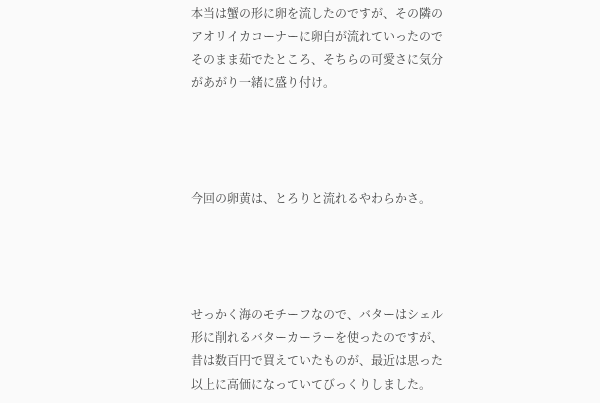本当は蟹の形に卵を流したのですが、その隣のアオリイカコーナーに卵白が流れていったのでそのまま茹でたところ、そちらの可愛さに気分があがり一緒に盛り付け。




今回の卵黄は、とろりと流れるやわらかさ。




せっかく海のモチーフなので、バターはシェル形に削れるバターカーラーを使ったのですが、昔は数百円で買えていたものが、最近は思った以上に高価になっていてびっくりしました。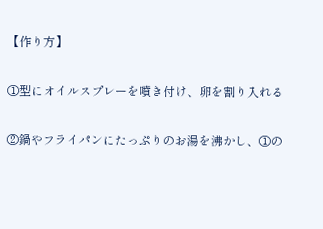【作り方】

①型にオイルスプレーを噴き付け、卵を割り入れる

②鍋やフライパンにたっぷりのお湯を沸かし、①の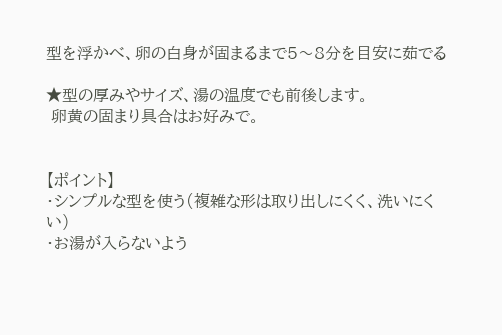型を浮かべ、卵の白身が固まるまで5〜8分を目安に茹でる

★型の厚みやサイズ、湯の温度でも前後します。
 卵黄の固まり具合はお好みで。


【ポイント】
・シンプルな型を使う(複雑な形は取り出しにくく、洗いにくい)
・お湯が入らないよう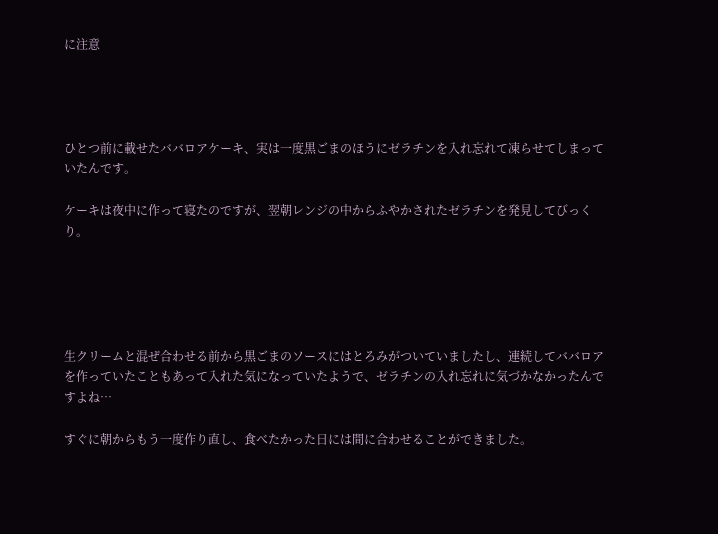に注意




ひとつ前に載せたババロアケーキ、実は一度黒ごまのほうにゼラチンを入れ忘れて凍らせてしまっていたんです。

ケーキは夜中に作って寝たのですが、翌朝レンジの中からふやかされたゼラチンを発見してびっくり。





生クリームと混ぜ合わせる前から黒ごまのソースにはとろみがついていましたし、連続してババロアを作っていたこともあって入れた気になっていたようで、ゼラチンの入れ忘れに気づかなかったんですよね…

すぐに朝からもう一度作り直し、食べたかった日には間に合わせることができました。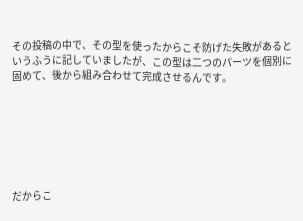その投稿の中で、その型を使ったからこそ防げた失敗があるというふうに記していましたが、この型は二つのパーツを個別に固めて、後から組み合わせて完成させるんです。







だからこ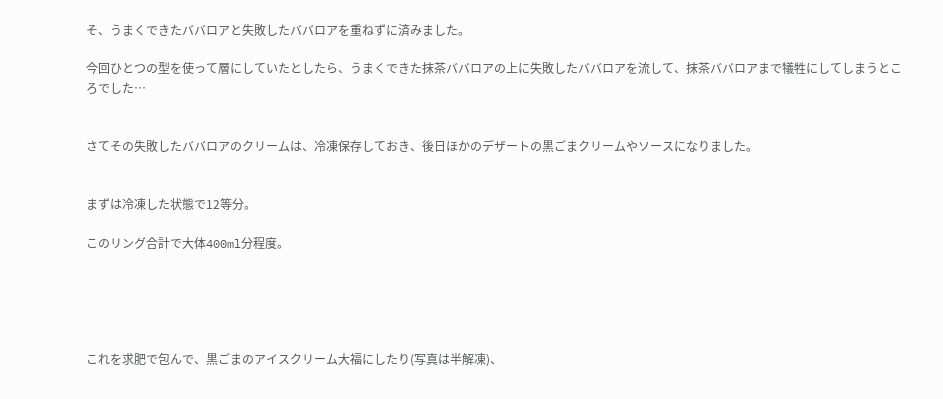そ、うまくできたババロアと失敗したババロアを重ねずに済みました。

今回ひとつの型を使って層にしていたとしたら、うまくできた抹茶ババロアの上に失敗したババロアを流して、抹茶ババロアまで犠牲にしてしまうところでした…


さてその失敗したババロアのクリームは、冷凍保存しておき、後日ほかのデザートの黒ごまクリームやソースになりました。


まずは冷凍した状態で12等分。

このリング合計で大体400ml分程度。





これを求肥で包んで、黒ごまのアイスクリーム大福にしたり(写真は半解凍)、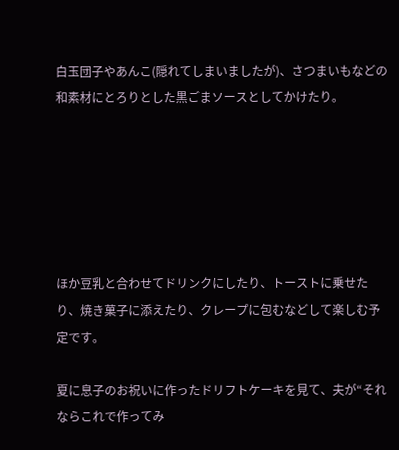白玉団子やあんこ(隠れてしまいましたが)、さつまいもなどの和素材にとろりとした黒ごまソースとしてかけたり。






ほか豆乳と合わせてドリンクにしたり、トーストに乗せたり、焼き菓子に添えたり、クレープに包むなどして楽しむ予定です。

夏に息子のお祝いに作ったドリフトケーキを見て、夫が“それならこれで作ってみ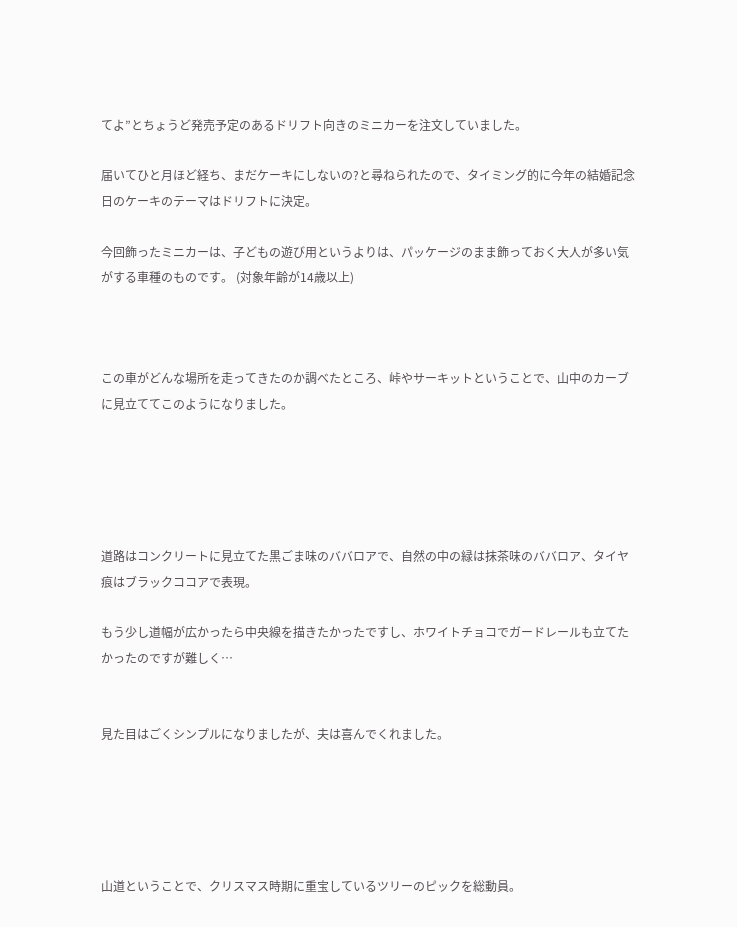てよ”とちょうど発売予定のあるドリフト向きのミニカーを注文していました。

届いてひと月ほど経ち、まだケーキにしないの?と尋ねられたので、タイミング的に今年の結婚記念日のケーキのテーマはドリフトに決定。

今回飾ったミニカーは、子どもの遊び用というよりは、パッケージのまま飾っておく大人が多い気がする車種のものです。 (対象年齢が14歳以上)



この車がどんな場所を走ってきたのか調べたところ、峠やサーキットということで、山中のカーブに見立ててこのようになりました。





道路はコンクリートに見立てた黒ごま味のババロアで、自然の中の緑は抹茶味のババロア、タイヤ痕はブラックココアで表現。

もう少し道幅が広かったら中央線を描きたかったですし、ホワイトチョコでガードレールも立てたかったのですが難しく…


見た目はごくシンプルになりましたが、夫は喜んでくれました。





山道ということで、クリスマス時期に重宝しているツリーのピックを総動員。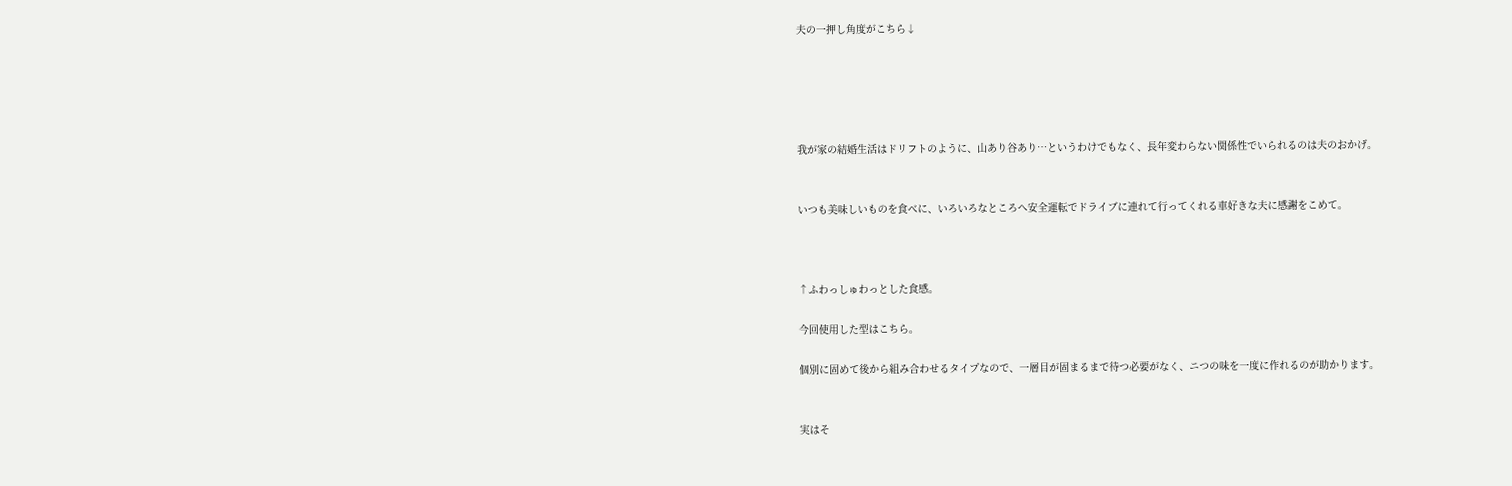夫の一押し角度がこちら↓





我が家の結婚生活はドリフトのように、山あり谷あり…というわけでもなく、長年変わらない関係性でいられるのは夫のおかげ。


いつも美味しいものを食べに、いろいろなところへ安全運転でドライブに連れて行ってくれる車好きな夫に感謝をこめて。



↑ふわっしゅわっとした食感。

今回使用した型はこちら。

個別に固めて後から組み合わせるタイプなので、一層目が固まるまで待つ必要がなく、ニつの味を一度に作れるのが助かります。


実はそ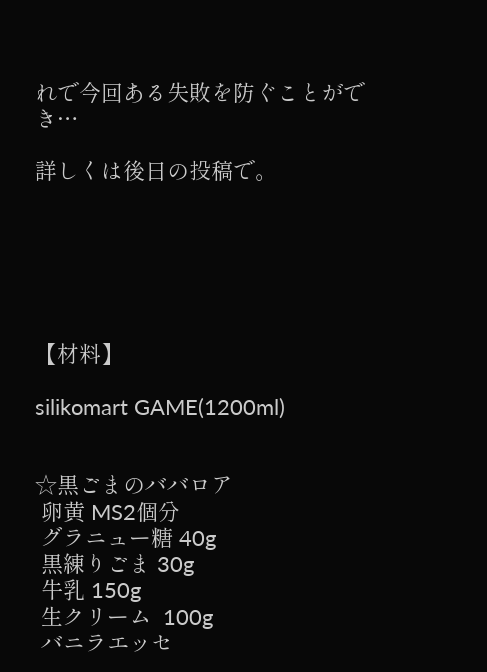れで今回ある失敗を防ぐことができ…

詳しくは後日の投稿で。






【材料】

silikomart GAME(1200ml)


☆黒ごまのババロア
 卵黄 MS2個分
 グラニュー糖 40g
 黒練りごま 30g
 牛乳 150g
 生クリーム  100g
 バニラエッセ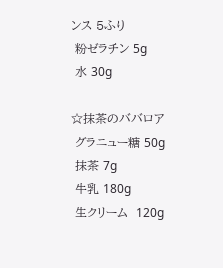ンス 5ふり
 粉ゼラチン 5g
 水 30g

☆抹茶のババロア
 グラニュー糖 50g
 抹茶 7g
 牛乳 180g
 生クリーム  120g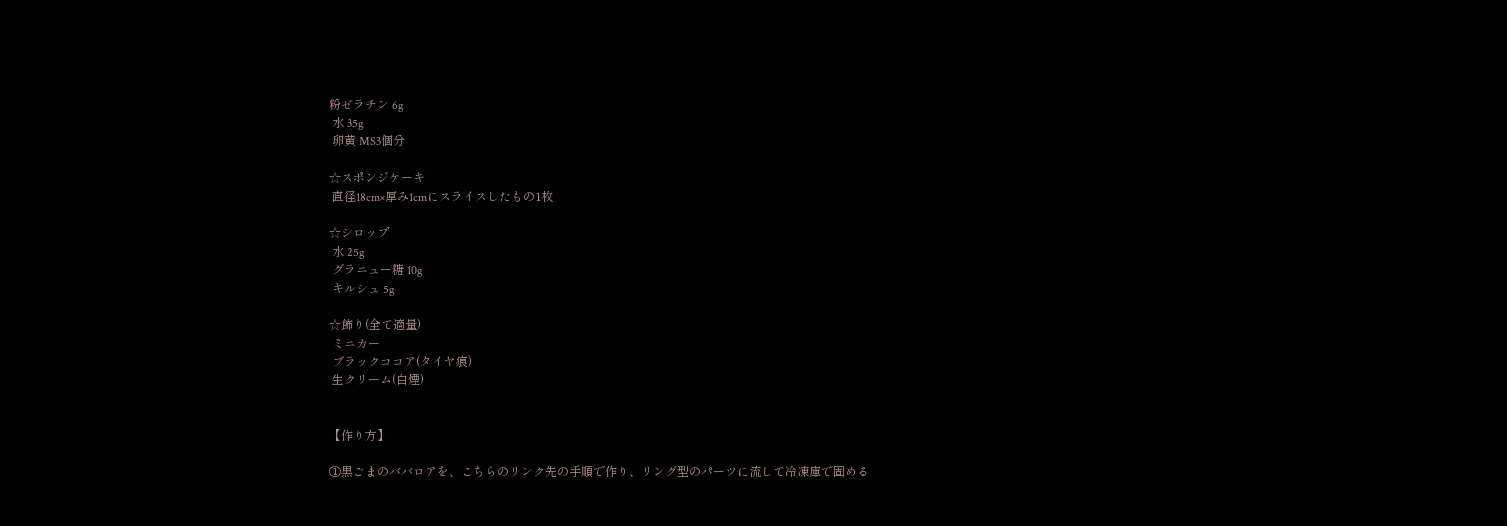粉ゼラチン 6g
 水 35g
 卵黄 MS3個分

☆スポンジケーキ
 直径18cm×厚み1cmにスライスしたもの1枚

☆シロップ
 水 25g
 グラニュー糖 10g
 キルシュ 5g

☆飾り(全て適量)
 ミニカー
 ブラックココア(タイヤ痕)
 生クリーム(白煙)


【作り方】

①黒ごまのババロアを、こちらのリンク先の手順で作り、リング型のパーツに流して冷凍庫で固める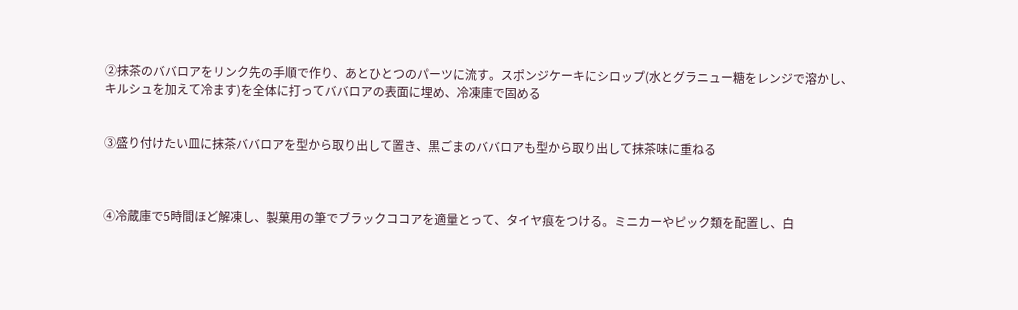②抹茶のババロアをリンク先の手順で作り、あとひとつのパーツに流す。スポンジケーキにシロップ(水とグラニュー糖をレンジで溶かし、キルシュを加えて冷ます)を全体に打ってババロアの表面に埋め、冷凍庫で固める


③盛り付けたい皿に抹茶ババロアを型から取り出して置き、黒ごまのババロアも型から取り出して抹茶味に重ねる



④冷蔵庫で5時間ほど解凍し、製菓用の筆でブラックココアを適量とって、タイヤ痕をつける。ミニカーやピック類を配置し、白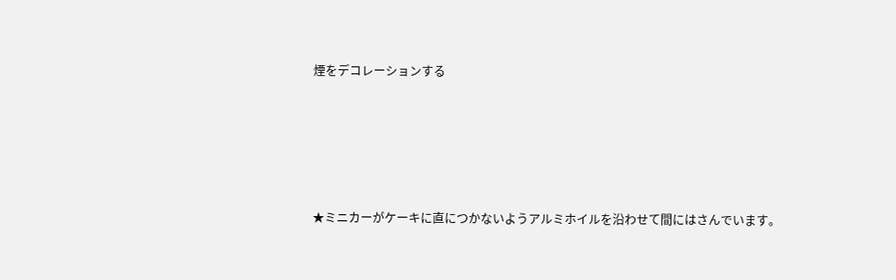煙をデコレーションする





★ミニカーがケーキに直につかないようアルミホイルを沿わせて間にはさんでいます。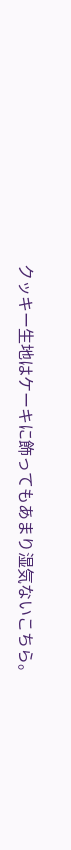クッキー生地はケーキに飾ってもあまり湿気ないこちら。